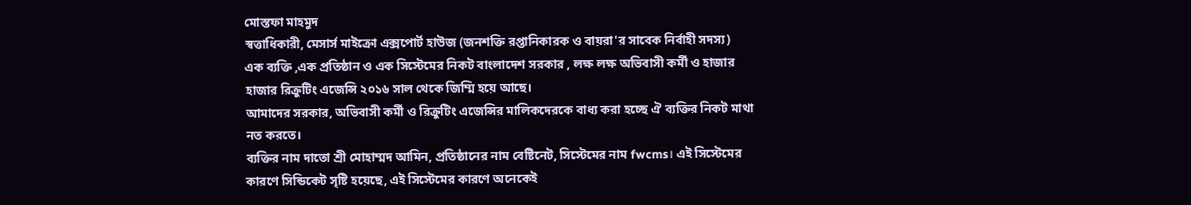মোস্তফা মাহমুদ
স্বত্তাধিকারী, মেসার্স মাইক্রো এক্সপোর্ট হাউজ (জনশক্তি রপ্তানিকারক ও বায়রা'র সাবেক নির্বাহী সদস্য)
এক ব্যক্তি ,এক প্রতিষ্ঠান ও এক সিস্টেমের নিকট বাংলাদেশ সরকার , লক্ষ লক্ষ অভিবাসী কর্মী ও হাজার হাজার রিক্রুটিং এজেন্সি ২০১৬ সাল থেকে জিম্মি হয়ে আছে।
আমাদের সরকার, অভিবাসী কর্মী ও রিক্রুটিং এজেন্সির মালিকদেরকে বাধ্য করা হচ্ছে ঐ ব্যক্তির নিকট মাথা নত করতে।
ব্যক্তির নাম দাতো শ্রী মোহাম্মদ আমিন, প্রতিষ্ঠানের নাম বেষ্টিনেট, সিস্টেমের নাম fwcms। এই সিস্টেমের কারণে সিন্ডিকেট সৃষ্টি হয়েছে, এই সিস্টেমের কারণে অনেকেই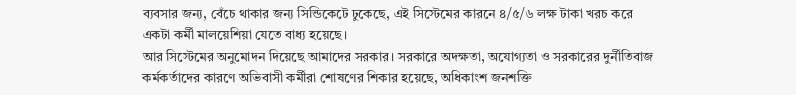ব্যবসার জন্য, বেঁচে থাকার জন্য সিন্ডিকেটে ঢুকেছে, এই সিস্টেমের কারনে ৪/৫/৬ লক্ষ টাকা খরচ করে একটা কর্মী মালয়েশিয়া যেতে বাধ্য হয়েছে।
আর সিস্টেমের অনুমোদন দিয়েছে আমাদের সরকার। সরকারে অদক্ষতা, অযোগ্যতা ও সরকারের দুর্নীতিবাজ কর্মকর্তাদের কারণে অভিবাসী কর্মীরা শোষণের শিকার হয়েছে, অধিকাংশ জনশক্তি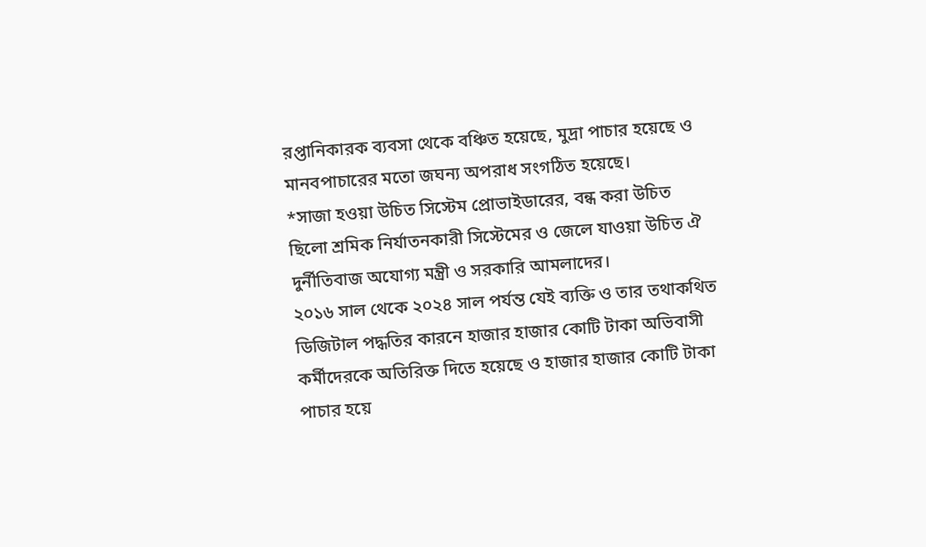রপ্তানিকারক ব্যবসা থেকে বঞ্চিত হয়েছে, মুদ্রা পাচার হয়েছে ও মানবপাচারের মতো জঘন্য অপরাধ সংগঠিত হয়েছে।
*সাজা হওয়া উচিত সিস্টেম প্রোভাইডারের, বন্ধ করা উচিত ছিলো শ্রমিক নির্যাতনকারী সিস্টেমের ও জেলে যাওয়া উচিত ঐ দুর্নীতিবাজ অযোগ্য মন্ত্রী ও সরকারি আমলাদের।
২০১৬ সাল থেকে ২০২৪ সাল পর্যন্ত যেই ব্যক্তি ও তার তথাকথিত ডিজিটাল পদ্ধতির কারনে হাজার হাজার কোটি টাকা অভিবাসী কর্মীদেরকে অতিরিক্ত দিতে হয়েছে ও হাজার হাজার কোটি টাকা পাচার হয়ে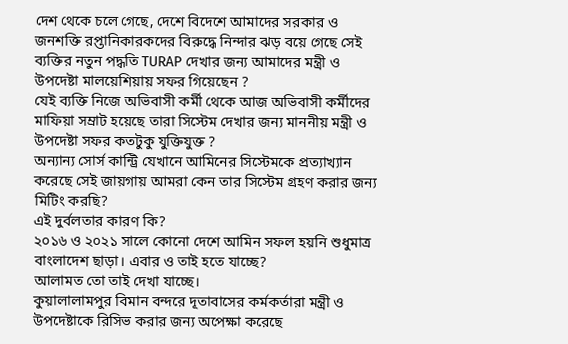দেশ থেকে চলে গেছে, দেশে বিদেশে আমাদের সরকার ও জনশক্তি রপ্তানিকারকদের বিরুদ্ধে নিন্দার ঝড় বয়ে গেছে সেই ব্যক্তির নতুন পদ্ধতি TURAP দেখার জন্য আমাদের মন্ত্রী ও উপদেষ্টা মালয়েশিয়ায় সফর গিয়েছেন ?
যেই ব্যক্তি নিজে অভিবাসী কর্মী থেকে আজ অভিবাসী কর্মীদের মাফিয়া সম্রাট হয়েছে তারা সিস্টেম দেখার জন্য মাননীয় মন্ত্রী ও উপদেষ্টা সফর কতটুকু যুক্তিযুক্ত ?
অন্যান্য সোর্স কান্ট্রি যেখানে আমিনের সিস্টেমকে প্রত্যাখ্যান করেছে সেই জায়গায় আমরা কেন তার সিস্টেম গ্রহণ করার জন্য মিটিং করছি?
এই দুর্বলতার কারণ কি?
২০১৬ ও ২০২১ সালে কোনো দেশে আমিন সফল হয়নি শুধুমাত্র বাংলাদেশ ছাড়া। এবার ও তাই হতে যাচ্ছে?
আলামত তো তাই দেখা যাচ্ছে।
কুয়ালালামপুর বিমান বন্দরে দূতাবাসের কর্মকর্তারা মন্ত্রী ও উপদেষ্টাকে রিসিভ করার জন্য অপেক্ষা করেছে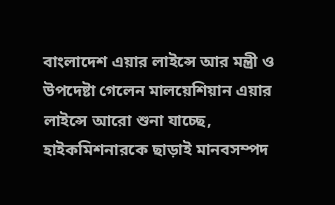বাংলাদেশ এয়ার লাইন্সে আর মন্ত্রী ও উপদেষ্টা গেলেন মালয়েশিয়ান এয়ার লাইন্সে আরো শুনা যাচ্ছে, হাইকমিশনারকে ছাড়াই মানবসম্পদ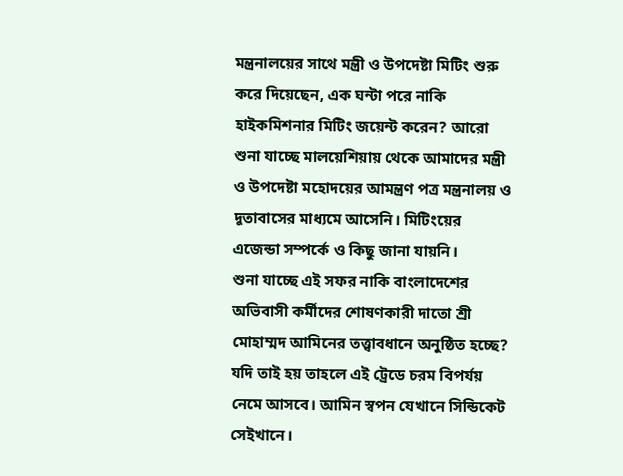মন্ত্রনালয়ের সাথে মন্ত্রী ও উপদেষ্টা মিটিং শুরু করে দিয়েছেন, এক ঘন্টা পরে নাকি হাইকমিশনার মিটিং জয়েন্ট করেন? আরো শুনা যাচ্ছে মালয়েশিয়ায় থেকে আমাদের মন্ত্রী ও উপদেষ্টা মহোদয়ের আমন্ত্রণ পত্র মন্ত্রনালয় ও দূতাবাসের মাধ্যমে আসেনি। মিটিংয়ের এজেন্ডা সম্পর্কে ও কিছু জানা যায়নি।
শুনা যাচ্ছে এই সফর নাকি বাংলাদেশের অভিবাসী কর্মীদের শোষণকারী দাতো শ্রী মোহাম্মদ আমিনের তত্ত্বাবধানে অনুষ্ঠিত হচ্ছে?
যদি তাই হয় তাহলে এই ট্রেডে চরম বিপর্যয় নেমে আসবে। আমিন স্বপন যেখানে সিন্ডিকেট সেইখানে।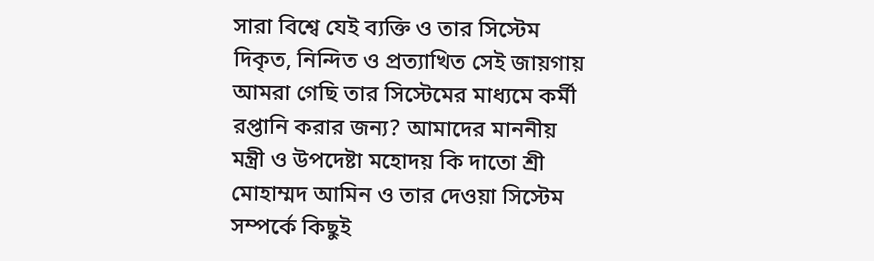সারা বিশ্বে যেই ব্যক্তি ও তার সিস্টেম দিকৃত, নিন্দিত ও প্রত্যাখিত সেই জায়গায় আমরা গেছি তার সিস্টেমের মাধ্যমে কর্মী রপ্তানি করার জন্য? আমাদের মাননীয় মন্ত্রী ও উপদেষ্টা মহোদয় কি দাতো শ্রী মোহাম্মদ আমিন ও তার দেওয়া সিস্টেম সম্পর্কে কিছুই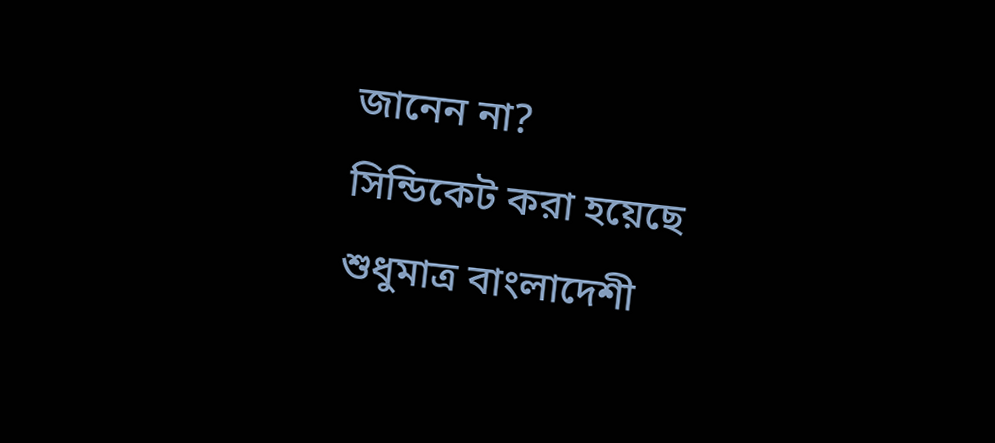জানেন না?
সিন্ডিকেট করা হয়েছে শুধুমাত্র বাংলাদেশী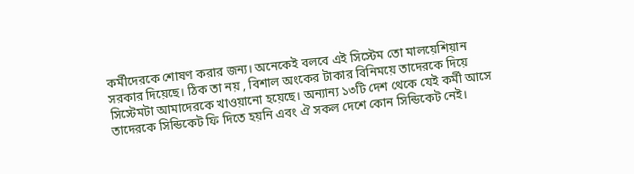কর্মীদেরকে শোষণ করার জন্য। অনেকেই বলবে এই সিস্টেম তো মালয়েশিয়ান সরকার দিয়েছে। ঠিক তা নয় , বিশাল অংকের টাকার বিনিময়ে তাদেরকে দিয়ে সিস্টেমটা আমাদেরকে খাওয়ানো হয়েছে। অন্যান্য ১৩টি দেশ থেকে যেই কর্মী আসে তাদেরকে সিন্ডিকেট ফি দিতে হয়নি এবং ঐ সকল দেশে কোন সিন্ডিকেট নেই।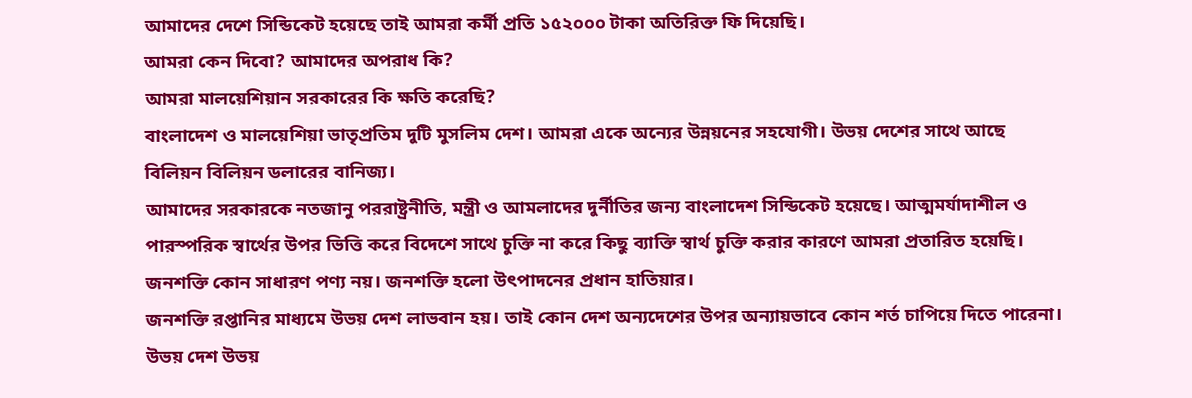আমাদের দেশে সিন্ডিকেট হয়েছে তাই আমরা কর্মী প্রতি ১৫২০০০ টাকা অতিরিক্ত ফি দিয়েছি।
আমরা কেন দিবো? আমাদের অপরাধ কি?
আমরা মালয়েশিয়ান সরকারের কি ক্ষতি করেছি?
বাংলাদেশ ও মালয়েশিয়া ভাতৃপ্রতিম দুটি মুসলিম দেশ। আমরা একে অন্যের উন্নয়নের সহযোগী। উভয় দেশের সাথে আছে বিলিয়ন বিলিয়ন ডলারের বানিজ্য।
আমাদের সরকারকে নতজানু পররাষ্ট্রনীতি, মন্ত্রী ও আমলাদের দুর্নীতির জন্য বাংলাদেশ সিন্ডিকেট হয়েছে। আত্মমর্যাদাশীল ও পারস্পরিক স্বার্থের উপর ভিত্তি করে বিদেশে সাথে চুক্তি না করে কিছু ব্যাক্তি স্বার্থ চুক্তি করার কারণে আমরা প্রতারিত হয়েছি। জনশক্তি কোন সাধারণ পণ্য নয়। জনশক্তি হলো উৎপাদনের প্রধান হাতিয়ার।
জনশক্তি রপ্তানির মাধ্যমে উভয় দেশ লাভবান হয়। তাই কোন দেশ অন্যদেশের উপর অন্যায়ভাবে কোন শর্ত চাপিয়ে দিতে পারেনা।
উভয় দেশ উভয়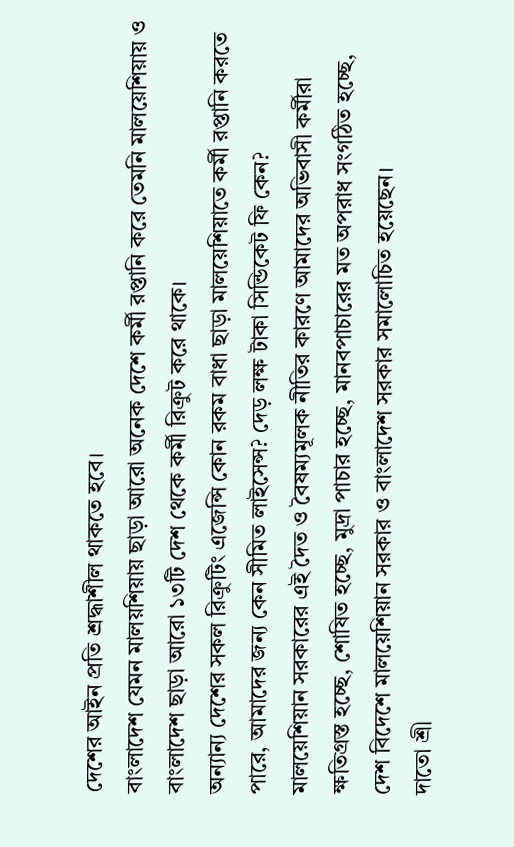দেশের আইন প্রতি শ্রদ্ধাশীল থাকতে হবে।
বাংলাদেশ যেমন মালয়শিয়ায় ছাড়া আরো অনেক দেশে কর্মী রপ্তানি করে তেমনি মালয়েশিয়ায় ও বাংলাদেশ ছাড়া আরো ১৩টি দেশ থেকে কর্মী রিক্রুট করে থাকে।
অন্যান্য দেশের সকল রিক্রুটিং এজেন্সি কোন রকম বাধা ছাড়া মালয়েশিয়াতে কর্মী রপ্তানি করতে পারে, আমাদের জন্য কেন সীমিত লাইসেন্স? দেড় লক্ষ টাকা সিন্ডিকেট ফি কেন?
মালয়েশিয়ান সরকারের এই দৈত ও বৈষম্যমূলক নীতির কারণে আমাদের অভিবাসী কর্মীরা ক্ষতিগ্রস্ত হচ্ছে, শোষিত হচ্ছে, মুদ্রা পাচার হচ্ছে, মানবপাচারের মত অপরাধ সংগঠিত হচ্ছে, দেশ বিদেশে মালয়েশিয়ান সরকার ও বাংলাদেশ সরকার সমালোচিত হয়েছেন।
দাতো শ্রী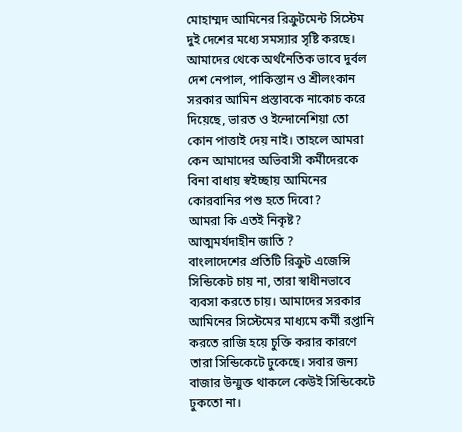মোহাম্মদ আমিনের রিক্রুটমেন্ট সিস্টেম দুই দেশের মধ্যে সমস্যার সৃষ্টি করছে।
আমাদের থেকে অর্থনৈতিক ভাবে দুর্বল দেশ নেপাল, পাকিস্তান ও শ্রীলংকান সরকার আমিন প্রস্তাবকে নাকোচ করে দিয়েছে, ভারত ও ইন্দোনেশিয়া তো কোন পাত্তাই দেয় নাই। তাহলে আমরা কেন আমাদের অভিবাসী কর্মীদেরকে বিনা বাধায় স্বইচ্ছায় আমিনের কোরবানির পশু হতে দিবো?
আমরা কি এতই নিকৃষ্ট?
আত্মমর্যদাহীন জাতি ?
বাংলাদেশের প্রতিটি রিক্রুট এজেন্সি সিন্ডিকেট চায় না, তারা স্বাধীনভাবে ব্যবসা করতে চায়। আমাদের সরকার আমিনের সিস্টেমের মাধ্যমে কর্মী রপ্তানি করতে রাজি হয়ে চুক্তি করার কারণে তারা সিন্ডিকেটে ঢুকেছে। সবার জন্য বাজার উন্মুক্ত থাকলে কেউই সিন্ডিকেটে ঢুকতো না।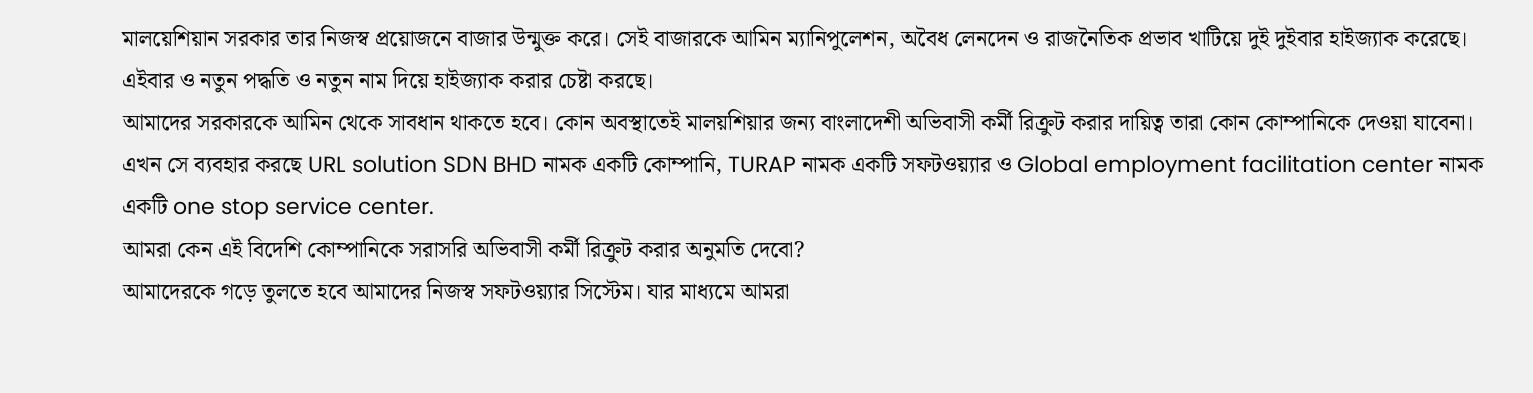মালয়েশিয়ান সরকার তার নিজস্ব প্রয়োজনে বাজার উন্মুক্ত করে। সেই বাজারকে আমিন ম্যানিপুলেশন, অবৈধ লেনদেন ও রাজনৈতিক প্রভাব খাটিয়ে দুই দুইবার হাইজ্যাক করেছে। এইবার ও নতুন পদ্ধতি ও নতুন নাম দিয়ে হাইজ্যাক করার চেষ্টা করছে।
আমাদের সরকারকে আমিন থেকে সাবধান থাকতে হবে। কোন অবস্থাতেই মালয়শিয়ার জন্য বাংলাদেশী অভিবাসী কর্মী রিক্রুট করার দায়িত্ব তারা কোন কোম্পানিকে দেওয়া যাবেনা।
এখন সে ব্যবহার করছে URL solution SDN BHD নামক একটি কোম্পানি, TURAP নামক একটি সফটওয়্যার ও Global employment facilitation center নামক একটি one stop service center.
আমরা কেন এই বিদেশি কোম্পানিকে সরাসরি অভিবাসী কর্মী রিক্রুট করার অনুমতি দেবো?
আমাদেরকে গড়ে তুলতে হবে আমাদের নিজস্ব সফটওয়্যার সিস্টেম। যার মাধ্যমে আমরা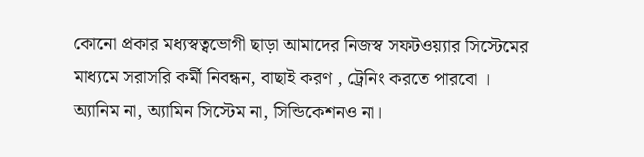কোনো প্রকার মধ্যস্বত্বভোগী ছাড়া আমাদের নিজস্ব সফটওয়্যার সিস্টেমের মাধ্যমে সরাসরি কর্মী নিবন্ধন, বাছাই করণ , ট্রেনিং করতে পারবো ।
অ্যানিম না, অ্যামিন সিস্টেম না, সিন্ডিকেশনও না।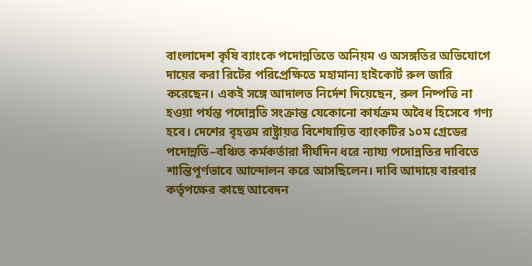বাংলাদেশ কৃষি ব্যাংকে পদোন্নতিতে অনিয়ম ও অসঙ্গতির অভিযোগে দায়ের করা রিটের পরিপ্রেক্ষিতে মহামান্য হাইকোর্ট রুল জারি করেছেন। একই সঙ্গে আদালত নির্দেশ দিয়েছেন, রুল নিষ্পত্তি না হওয়া পর্যন্ত পদোন্নতি সংক্রান্ত যেকোনো কার্যক্রম অবৈধ হিসেবে গণ্য হবে। দেশের বৃহত্তম রাষ্ট্রায়ত্ত বিশেষায়িত ব্যাংকটির ১০ম গ্রেডের পদোন্নতি–বঞ্চিত কর্মকর্তারা দীর্ঘদিন ধরে ন্যায্য পদোন্নতির দাবিতে শান্তিপূর্ণভাবে আন্দোলন করে আসছিলেন। দাবি আদায়ে বারবার কর্তৃপক্ষের কাছে আবেদন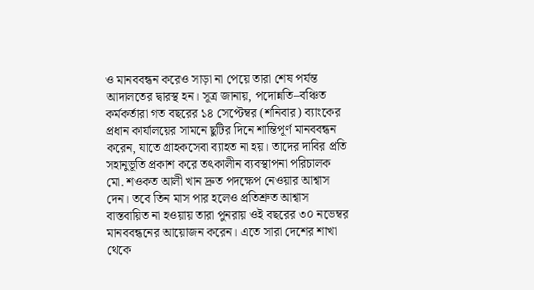ও মানববন্ধন করেও সাড়া না পেয়ে তারা শেষ পর্যন্ত আদালতের দ্বারস্থ হন। সূত্র জানায়, পদোন্নতি–বঞ্চিত কর্মকর্তারা গত বছরের ১৪ সেপ্টেম্বর (শনিবার) ব্যাংকের প্রধান কার্যালয়ের সামনে ছুটির দিনে শান্তিপূর্ণ মানববন্ধন করেন, যাতে গ্রাহকসেবা ব্যাহত না হয়। তাদের দাবির প্রতি সহানুভূতি প্রকাশ করে তৎকালীন ব্যবস্থাপনা পরিচালক মো. শওকত আলী খান দ্রুত পদক্ষেপ নেওয়ার আশ্বাস দেন। তবে তিন মাস পার হলেও প্রতিশ্রুত আশ্বাস বাস্তবায়িত না হওয়ায় তারা পুনরায় ওই বছরের ৩০ নভেম্বর মানববন্ধনের আয়োজন করেন। এতে সারা দেশের শাখা থেকে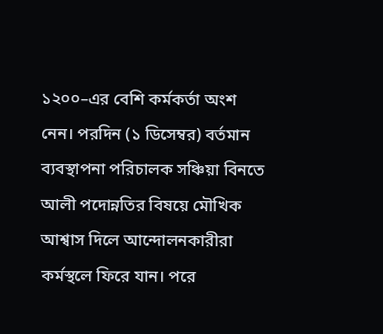১২০০–এর বেশি কর্মকর্তা অংশ নেন। পরদিন (১ ডিসেম্বর) বর্তমান ব্যবস্থাপনা পরিচালক সঞ্চিয়া বিনতে আলী পদোন্নতির বিষয়ে মৌখিক আশ্বাস দিলে আন্দোলনকারীরা কর্মস্থলে ফিরে যান। পরে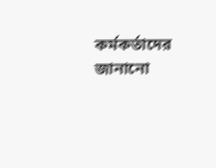কর্মকর্তাদের জানানো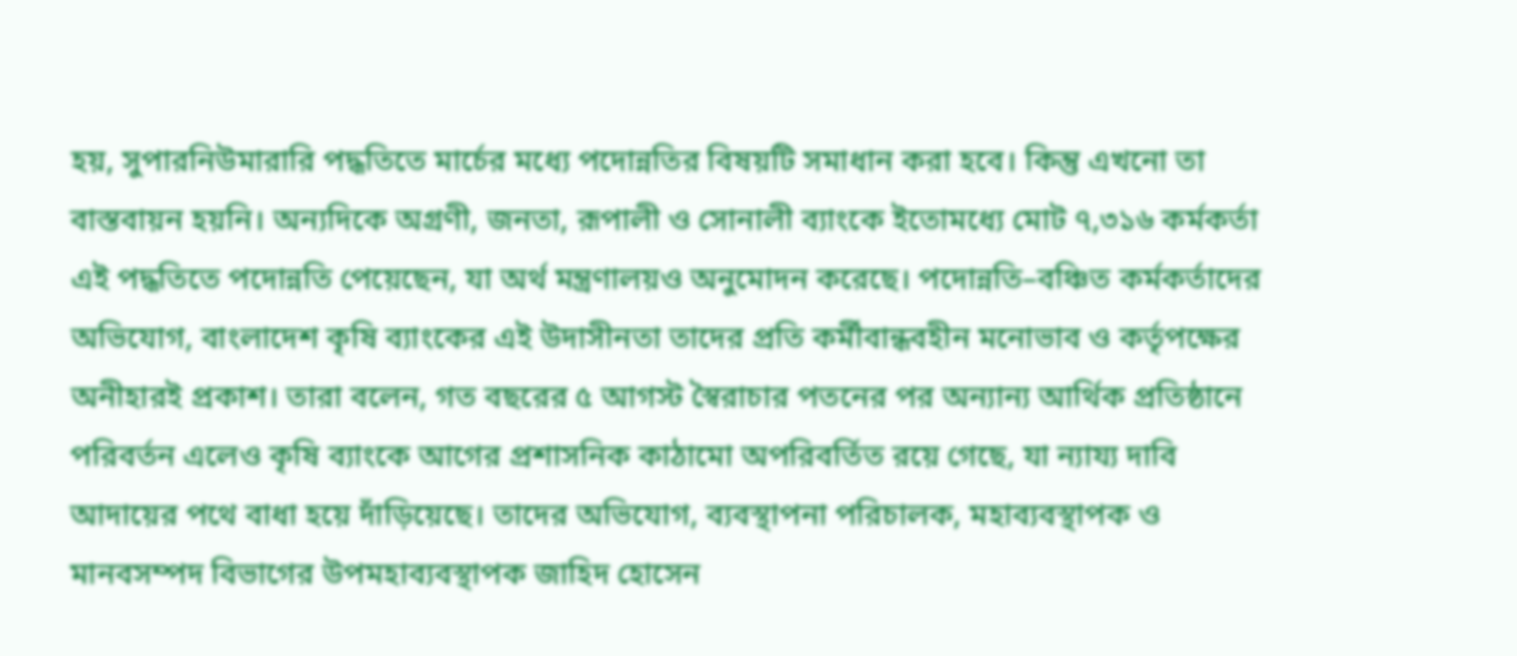হয়, সুপারনিউমারারি পদ্ধতিতে মার্চের মধ্যে পদোন্নতির বিষয়টি সমাধান করা হবে। কিন্তু এখনো তা বাস্তবায়ন হয়নি। অন্যদিকে অগ্রণী, জনতা, রূপালী ও সোনালী ব্যাংকে ইতোমধ্যে মোট ৭,৩১৬ কর্মকর্তা এই পদ্ধতিতে পদোন্নতি পেয়েছেন, যা অর্থ মন্ত্রণালয়ও অনুমোদন করেছে। পদোন্নতি–বঞ্চিত কর্মকর্তাদের অভিযোগ, বাংলাদেশ কৃষি ব্যাংকের এই উদাসীনতা তাদের প্রতি কর্মীবান্ধবহীন মনোভাব ও কর্তৃপক্ষের অনীহারই প্রকাশ। তারা বলেন, গত বছরের ৫ আগস্ট স্বৈরাচার পতনের পর অন্যান্য আর্থিক প্রতিষ্ঠানে পরিবর্তন এলেও কৃষি ব্যাংকে আগের প্রশাসনিক কাঠামো অপরিবর্তিত রয়ে গেছে, যা ন্যায্য দাবি আদায়ের পথে বাধা হয়ে দাঁড়িয়েছে। তাদের অভিযোগ, ব্যবস্থাপনা পরিচালক, মহাব্যবস্থাপক ও মানবসম্পদ বিভাগের উপমহাব্যবস্থাপক জাহিদ হোসেন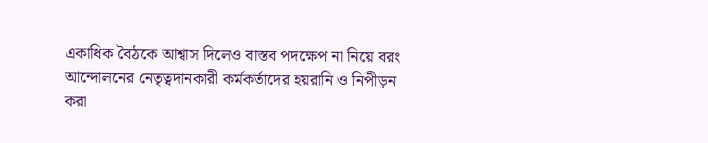একাধিক বৈঠকে আশ্বাস দিলেও বাস্তব পদক্ষেপ না নিয়ে বরং আন্দোলনের নেতৃত্বদানকারী কর্মকর্তাদের হয়রানি ও নিপীড়ন করা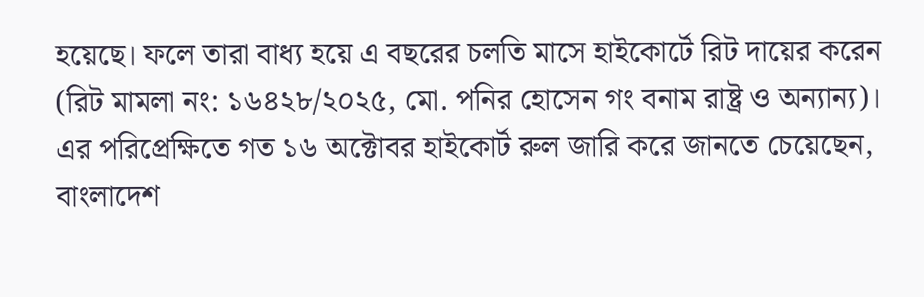হয়েছে। ফলে তারা বাধ্য হয়ে এ বছরের চলতি মাসে হাইকোর্টে রিট দায়ের করেন (রিট মামলা নং: ১৬৪২৮/২০২৫, মো. পনির হোসেন গং বনাম রাষ্ট্র ও অন্যান্য)। এর পরিপ্রেক্ষিতে গত ১৬ অক্টোবর হাইকোর্ট রুল জারি করে জানতে চেয়েছেন, বাংলাদেশ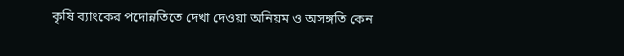কৃষি ব্যাংকের পদোন্নতিতে দেখা দেওয়া অনিয়ম ও অসঙ্গতি কেন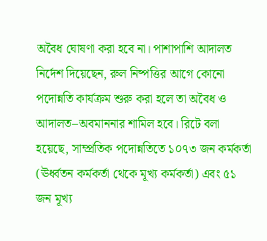অবৈধ ঘোষণা করা হবে না। পাশাপাশি আদালত নির্দেশ দিয়েছেন, রুল নিষ্পত্তির আগে কোনো পদোন্নতি কার্যক্রম শুরু করা হলে তা অবৈধ ও আদালত–অবমাননার শামিল হবে। রিটে বলা হয়েছে, সাম্প্রতিক পদোন্নতিতে ১০৭৩ জন কর্মকর্তা (ঊর্ধ্বতন কর্মকর্তা থেকে মূখ্য কর্মকর্তা) এবং ৫১ জন মূখ্য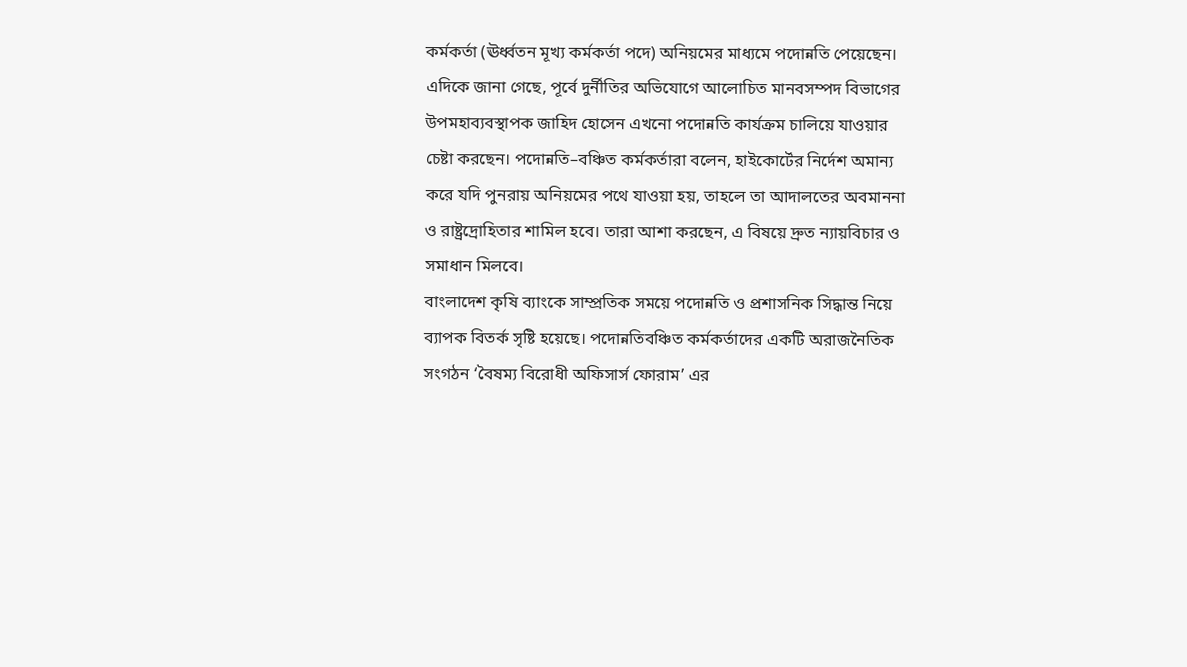কর্মকর্তা (ঊর্ধ্বতন মূখ্য কর্মকর্তা পদে) অনিয়মের মাধ্যমে পদোন্নতি পেয়েছেন। এদিকে জানা গেছে, পূর্বে দুর্নীতির অভিযোগে আলোচিত মানবসম্পদ বিভাগের উপমহাব্যবস্থাপক জাহিদ হোসেন এখনো পদোন্নতি কার্যক্রম চালিয়ে যাওয়ার চেষ্টা করছেন। পদোন্নতি–বঞ্চিত কর্মকর্তারা বলেন, হাইকোর্টের নির্দেশ অমান্য করে যদি পুনরায় অনিয়মের পথে যাওয়া হয়, তাহলে তা আদালতের অবমাননা ও রাষ্ট্রদ্রোহিতার শামিল হবে। তারা আশা করছেন, এ বিষয়ে দ্রুত ন্যায়বিচার ও সমাধান মিলবে।
বাংলাদেশ কৃষি ব্যাংকে সাম্প্রতিক সময়ে পদোন্নতি ও প্রশাসনিক সিদ্ধান্ত নিয়ে ব্যাপক বিতর্ক সৃষ্টি হয়েছে। পদোন্নতিবঞ্চিত কর্মকর্তাদের একটি অরাজনৈতিক সংগঠন ‘বৈষম্য বিরোধী অফিসার্স ফোরাম’ এর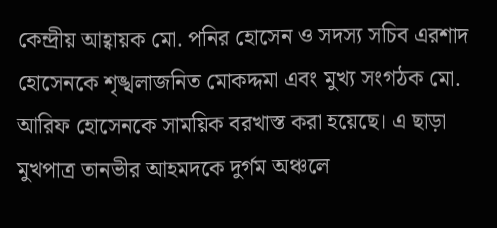কেন্দ্রীয় আহ্বায়ক মো. পনির হোসেন ও সদস্য সচিব এরশাদ হোসেনকে শৃঙ্খলাজনিত মোকদ্দমা এবং মুখ্য সংগঠক মো. আরিফ হোসেনকে সাময়িক বরখাস্ত করা হয়েছে। এ ছাড়া মুখপাত্র তানভীর আহমদকে দুর্গম অঞ্চলে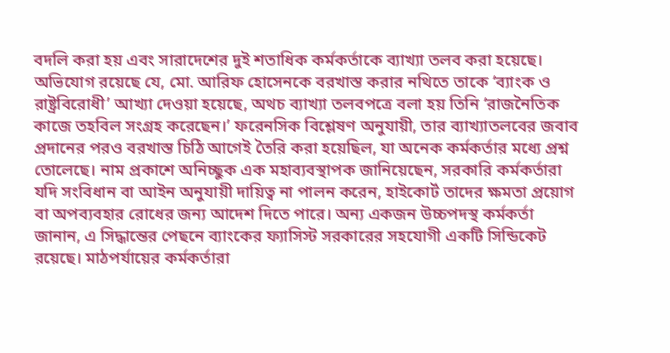বদলি করা হয় এবং সারাদেশের দুই শতাধিক কর্মকর্তাকে ব্যাখ্যা তলব করা হয়েছে। অভিযোগ রয়েছে যে, মো. আরিফ হোসেনকে বরখাস্ত করার নথিতে তাকে ‘ব্যাংক ও রাষ্ট্রবিরোধী’ আখ্যা দেওয়া হয়েছে, অথচ ব্যাখ্যা তলবপত্রে বলা হয় তিনি ‘রাজনৈতিক কাজে তহবিল সংগ্রহ করেছেন।’ ফরেনসিক বিশ্লেষণ অনুযায়ী, তার ব্যাখ্যাতলবের জবাব প্রদানের পরও বরখাস্ত চিঠি আগেই তৈরি করা হয়েছিল, যা অনেক কর্মকর্তার মধ্যে প্রশ্ন তোলেছে। নাম প্রকাশে অনিচ্ছুক এক মহাব্যবস্থাপক জানিয়েছেন, সরকারি কর্মকর্তারা যদি সংবিধান বা আইন অনুযায়ী দায়িত্ব না পালন করেন, হাইকোর্ট তাদের ক্ষমতা প্রয়োগ বা অপব্যবহার রোধের জন্য আদেশ দিতে পারে। অন্য একজন উচ্চপদস্থ কর্মকর্তা জানান, এ সিদ্ধান্তের পেছনে ব্যাংকের ফ্যাসিস্ট সরকারের সহযোগী একটি সিন্ডিকেট রয়েছে। মাঠপর্যায়ের কর্মকর্তারা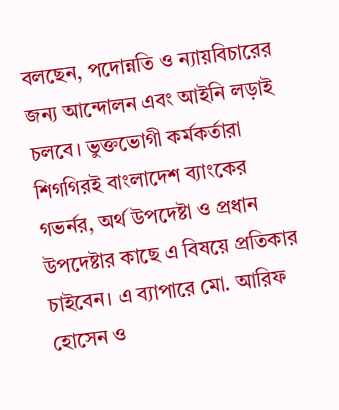বলছেন, পদোন্নতি ও ন্যায়বিচারের জন্য আন্দোলন এবং আইনি লড়াই চলবে। ভুক্তভোগী কর্মকর্তারা শিগগিরই বাংলাদেশ ব্যাংকের গভর্নর, অর্থ উপদেষ্টা ও প্রধান উপদেষ্টার কাছে এ বিষয়ে প্রতিকার চাইবেন। এ ব্যাপারে মো. আরিফ হোসেন ও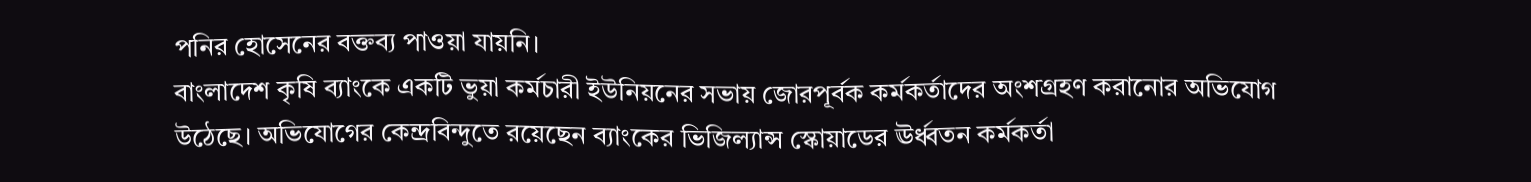পনির হোসেনের বক্তব্য পাওয়া যায়নি।
বাংলাদেশ কৃষি ব্যাংকে একটি ভুয়া কর্মচারী ইউনিয়নের সভায় জোরপূর্বক কর্মকর্তাদের অংশগ্রহণ করানোর অভিযোগ উঠেছে। অভিযোগের কেন্দ্রবিন্দুতে রয়েছেন ব্যাংকের ভিজিল্যান্স স্কোয়াডের ঊর্ধ্বতন কর্মকর্তা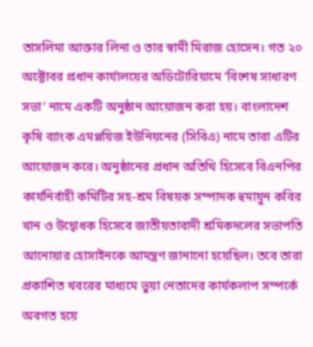তাসলিমা আক্তার লিনা ও তার স্বামী মিরাজ হোসেন। গত ২০ অক্টোবর প্রধান কার্যালয়ের অডিটোরিয়ামে ‘বিশেষ সাধারণ সভা’ নামে একটি অনুষ্ঠান আয়োজন করা হয়। বাংলাদেশ কৃষি ব্যাংক এমপ্লয়িজ ইউনিয়নের (সিবিএ) নামে তারা এটির আয়োজন করে। অনুষ্ঠানের প্রধান অতিথি হিসেবে বিএনপির কার্যনির্বাহী কমিটির সহ-শ্রম বিষয়ক সম্পাদক হুমায়ুন কবির খান ও উদ্বোধক হিসেবে জাতীয়তাবাদী শ্রমিকদলের সভাপতি আনোয়ার হোসাইনকে আমন্ত্রণ জানানো হয়েছিল। তবে তারা প্রকাশিত খবরের মাধ্যমে ভুয়া নেতাদের কার্যকলাপ সম্পর্কে অবগত হয়ে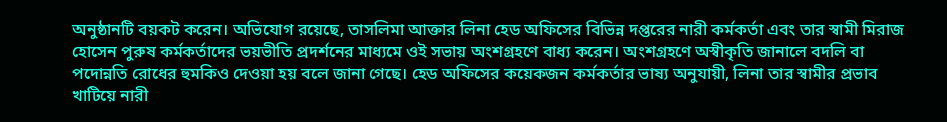অনুষ্ঠানটি বয়কট করেন। অভিযোগ রয়েছে, তাসলিমা আক্তার লিনা হেড অফিসের বিভিন্ন দপ্তরের নারী কর্মকর্তা এবং তার স্বামী মিরাজ হোসেন পুরুষ কর্মকর্তাদের ভয়ভীতি প্রদর্শনের মাধ্যমে ওই সভায় অংশগ্রহণে বাধ্য করেন। অংশগ্রহণে অস্বীকৃতি জানালে বদলি বা পদোন্নতি রোধের হুমকিও দেওয়া হয় বলে জানা গেছে। হেড অফিসের কয়েকজন কর্মকর্তার ভাষ্য অনুযায়ী, লিনা তার স্বামীর প্রভাব খাটিয়ে নারী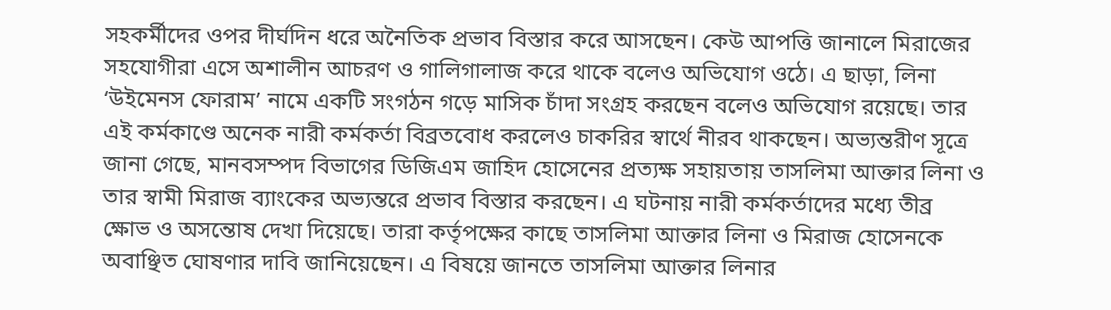সহকর্মীদের ওপর দীর্ঘদিন ধরে অনৈতিক প্রভাব বিস্তার করে আসছেন। কেউ আপত্তি জানালে মিরাজের সহযোগীরা এসে অশালীন আচরণ ও গালিগালাজ করে থাকে বলেও অভিযোগ ওঠে। এ ছাড়া, লিনা ‘উইমেনস ফোরাম’ নামে একটি সংগঠন গড়ে মাসিক চাঁদা সংগ্রহ করছেন বলেও অভিযোগ রয়েছে। তার এই কর্মকাণ্ডে অনেক নারী কর্মকর্তা বিব্রতবোধ করলেও চাকরির স্বার্থে নীরব থাকছেন। অভ্যন্তরীণ সূত্রে জানা গেছে, মানবসম্পদ বিভাগের ডিজিএম জাহিদ হোসেনের প্রত্যক্ষ সহায়তায় তাসলিমা আক্তার লিনা ও তার স্বামী মিরাজ ব্যাংকের অভ্যন্তরে প্রভাব বিস্তার করছেন। এ ঘটনায় নারী কর্মকর্তাদের মধ্যে তীব্র ক্ষোভ ও অসন্তোষ দেখা দিয়েছে। তারা কর্তৃপক্ষের কাছে তাসলিমা আক্তার লিনা ও মিরাজ হোসেনকে অবাঞ্ছিত ঘোষণার দাবি জানিয়েছেন। এ বিষয়ে জানতে তাসলিমা আক্তার লিনার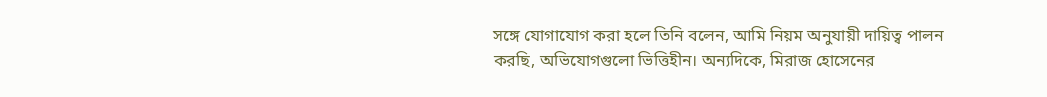সঙ্গে যোগাযোগ করা হলে তিনি বলেন, আমি নিয়ম অনুযায়ী দায়িত্ব পালন করছি, অভিযোগগুলো ভিত্তিহীন। অন্যদিকে, মিরাজ হোসেনের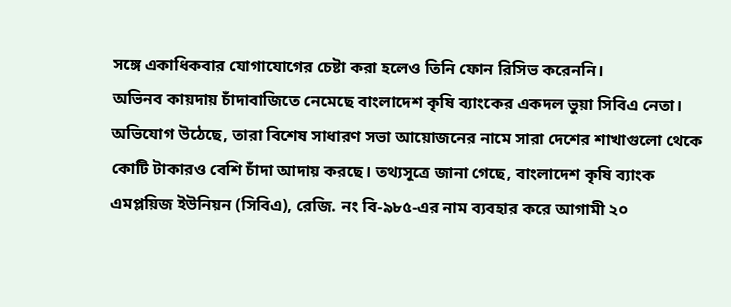সঙ্গে একাধিকবার যোগাযোগের চেষ্টা করা হলেও তিনি ফোন রিসিভ করেননি।
অভিনব কায়দায় চাঁদাবাজিতে নেমেছে বাংলাদেশ কৃষি ব্যাংকের একদল ভুয়া সিবিএ নেতা। অভিযোগ উঠেছে, তারা বিশেষ সাধারণ সভা আয়োজনের নামে সারা দেশের শাখাগুলো থেকে কোটি টাকারও বেশি চাঁদা আদায় করছে। তথ্যসূত্রে জানা গেছে, বাংলাদেশ কৃষি ব্যাংক এমপ্লয়িজ ইউনিয়ন (সিবিএ), রেজি. নং বি-৯৮৫-এর নাম ব্যবহার করে আগামী ২০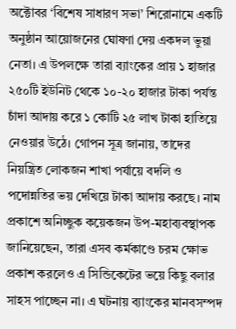অক্টোবর ‘বিশেষ সাধারণ সভা’ শিরোনামে একটি অনুষ্ঠান আয়োজনের ঘোষণা দেয় একদল ভুয়া নেতা। এ উপলক্ষে তারা ব্যাংকের প্রায় ১ হাজার ২৫০টি ইউনিট থেকে ১০-২০ হাজার টাকা পর্যন্ত চাঁদা আদায় করে ১ কোটি ২৫ লাখ টাকা হাতিয়ে নেওয়ার উঠে। গোপন সূত্র জানায়, তাদের নিয়ন্ত্রিত লোকজন শাখা পর্যায়ে বদলি ও পদোন্নতির ভয় দেখিয়ে টাকা আদায় করছে। নাম প্রকাশে অনিচ্ছুক কয়েকজন উপ-মহাব্যবস্থাপক জানিয়েছেন, তারা এসব কর্মকাণ্ডে চরম ক্ষোভ প্রকাশ করলেও এ সিন্ডিকেটের ভয়ে কিছু বলার সাহস পাচ্ছেন না। এ ঘটনায় ব্যাংকের মানবসম্পদ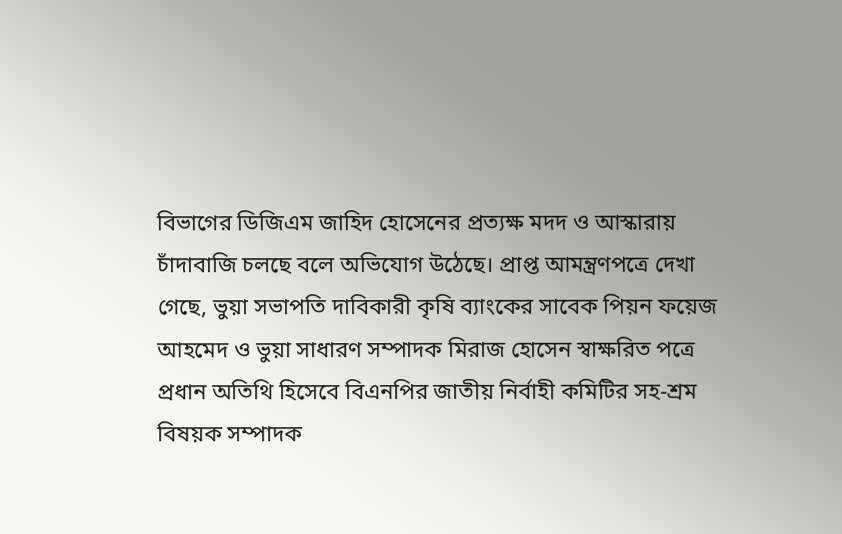বিভাগের ডিজিএম জাহিদ হোসেনের প্রত্যক্ষ মদদ ও আস্কারায় চাঁদাবাজি চলছে বলে অভিযোগ উঠেছে। প্রাপ্ত আমন্ত্রণপত্রে দেখা গেছে, ভুয়া সভাপতি দাবিকারী কৃষি ব্যাংকের সাবেক পিয়ন ফয়েজ আহমেদ ও ভুয়া সাধারণ সম্পাদক মিরাজ হোসেন স্বাক্ষরিত পত্রে প্রধান অতিথি হিসেবে বিএনপির জাতীয় নির্বাহী কমিটির সহ-শ্রম বিষয়ক সম্পাদক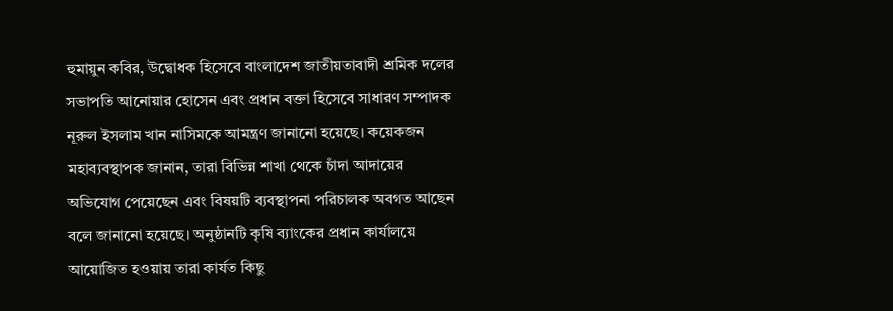হুমায়ুন কবির, উদ্বোধক হিসেবে বাংলাদেশ জাতীয়তাবাদী শ্রমিক দলের সভাপতি আনোয়ার হোসেন এবং প্রধান বক্তা হিসেবে সাধারণ সম্পাদক নূরুল ইসলাম খান নাসিমকে আমন্ত্রণ জানানো হয়েছে। কয়েকজন মহাব্যবস্থাপক জানান, তারা বিভিন্ন শাখা থেকে চাঁদা আদায়ের অভিযোগ পেয়েছেন এবং বিষয়টি ব্যবস্থাপনা পরিচালক অবগত আছেন বলে জানানো হয়েছে। অনুষ্ঠানটি কৃষি ব্যাংকের প্রধান কার্যালয়ে আয়োজিত হওয়ায় তারা কার্যত কিছু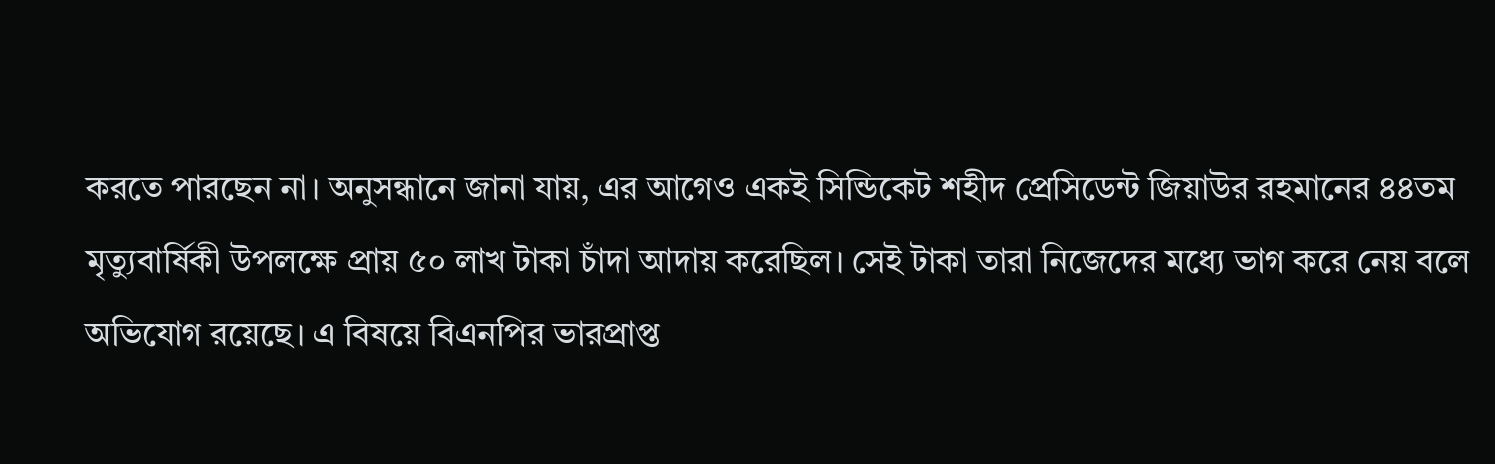করতে পারছেন না। অনুসন্ধানে জানা যায়, এর আগেও একই সিন্ডিকেট শহীদ প্রেসিডেন্ট জিয়াউর রহমানের ৪৪তম মৃত্যুবার্ষিকী উপলক্ষে প্রায় ৫০ লাখ টাকা চাঁদা আদায় করেছিল। সেই টাকা তারা নিজেদের মধ্যে ভাগ করে নেয় বলে অভিযোগ রয়েছে। এ বিষয়ে বিএনপির ভারপ্রাপ্ত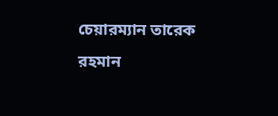চেয়ারম্যান তারেক রহমান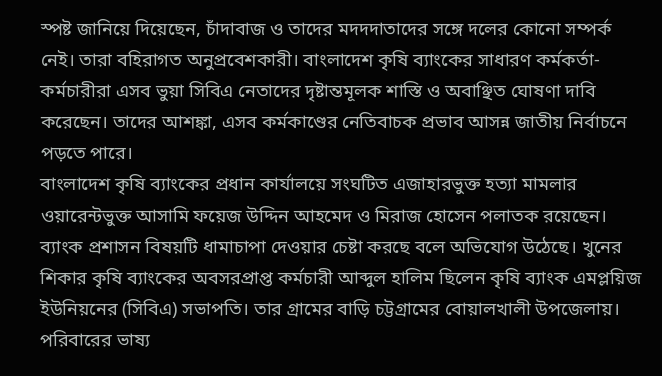স্পষ্ট জানিয়ে দিয়েছেন, চাঁদাবাজ ও তাদের মদদদাতাদের সঙ্গে দলের কোনো সম্পর্ক নেই। তারা বহিরাগত অনুপ্রবেশকারী। বাংলাদেশ কৃষি ব্যাংকের সাধারণ কর্মকর্তা-কর্মচারীরা এসব ভুয়া সিবিএ নেতাদের দৃষ্টান্তমূলক শাস্তি ও অবাঞ্ছিত ঘোষণা দাবি করেছেন। তাদের আশঙ্কা, এসব কর্মকাণ্ডের নেতিবাচক প্রভাব আসন্ন জাতীয় নির্বাচনে পড়তে পারে।
বাংলাদেশ কৃষি ব্যাংকের প্রধান কার্যালয়ে সংঘটিত এজাহারভুক্ত হত্যা মামলার ওয়ারেন্টভুক্ত আসামি ফয়েজ উদ্দিন আহমেদ ও মিরাজ হোসেন পলাতক রয়েছেন। ব্যাংক প্রশাসন বিষয়টি ধামাচাপা দেওয়ার চেষ্টা করছে বলে অভিযোগ উঠেছে। খুনের শিকার কৃষি ব্যাংকের অবসরপ্রাপ্ত কর্মচারী আব্দুল হালিম ছিলেন কৃষি ব্যাংক এমপ্লয়িজ ইউনিয়নের (সিবিএ) সভাপতি। তার গ্রামের বাড়ি চট্টগ্রামের বোয়ালখালী উপজেলায়। পরিবারের ভাষ্য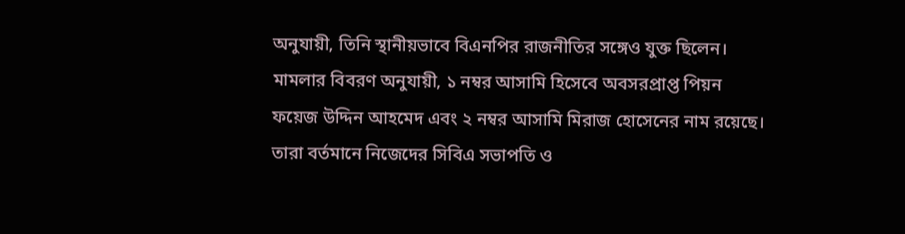অনুযায়ী, তিনি স্থানীয়ভাবে বিএনপির রাজনীতির সঙ্গেও যুক্ত ছিলেন। মামলার বিবরণ অনুযায়ী, ১ নম্বর আসামি হিসেবে অবসরপ্রাপ্ত পিয়ন ফয়েজ উদ্দিন আহমেদ এবং ২ নম্বর আসামি মিরাজ হোসেনের নাম রয়েছে। তারা বর্তমানে নিজেদের সিবিএ সভাপতি ও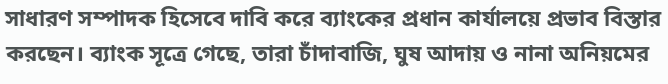সাধারণ সম্পাদক হিসেবে দাবি করে ব্যাংকের প্রধান কার্যালয়ে প্রভাব বিস্তার করছেন। ব্যাংক সূত্রে গেছে, তারা চাঁদাবাজি, ঘুষ আদায় ও নানা অনিয়মের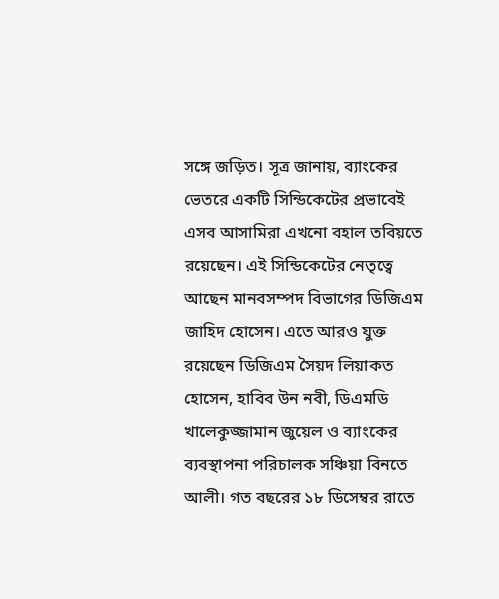সঙ্গে জড়িত। সূত্র জানায়, ব্যাংকের ভেতরে একটি সিন্ডিকেটের প্রভাবেই এসব আসামিরা এখনো বহাল তবিয়তে রয়েছেন। এই সিন্ডিকেটের নেতৃত্বে আছেন মানবসম্পদ বিভাগের ডিজিএম জাহিদ হোসেন। এতে আরও যুক্ত রয়েছেন ডিজিএম সৈয়দ লিয়াকত হোসেন, হাবিব উন নবী, ডিএমডি খালেকুজ্জামান জুয়েল ও ব্যাংকের ব্যবস্থাপনা পরিচালক সঞ্চিয়া বিনতে আলী। গত বছরের ১৮ ডিসেম্বর রাতে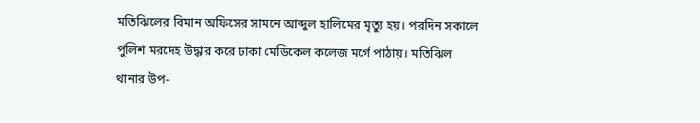মতিঝিলের বিমান অফিসের সামনে আব্দুল হালিমের মৃত্যু হয়। পরদিন সকালে পুলিশ মরদেহ উদ্ধার করে ঢাকা মেডিকেল কলেজ মর্গে পাঠায়। মতিঝিল থানার উপ-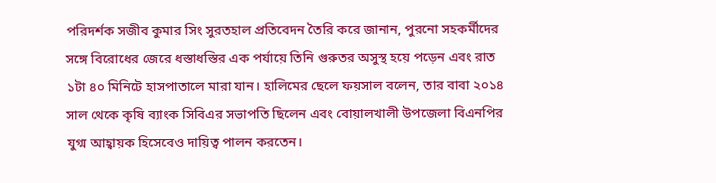পরিদর্শক সজীব কুমার সিং সুরতহাল প্রতিবেদন তৈরি করে জানান, পুরনো সহকর্মীদের সঙ্গে বিরোধের জেরে ধস্তাধস্তির এক পর্যায়ে তিনি গুরুতর অসুস্থ হয়ে পড়েন এবং রাত ১টা ৪০ মিনিটে হাসপাতালে মারা যান। হালিমের ছেলে ফয়সাল বলেন, তার বাবা ২০১৪ সাল থেকে কৃষি ব্যাংক সিবিএর সভাপতি ছিলেন এবং বোয়ালখালী উপজেলা বিএনপির যুগ্ম আহ্বায়ক হিসেবেও দায়িত্ব পালন করতেন।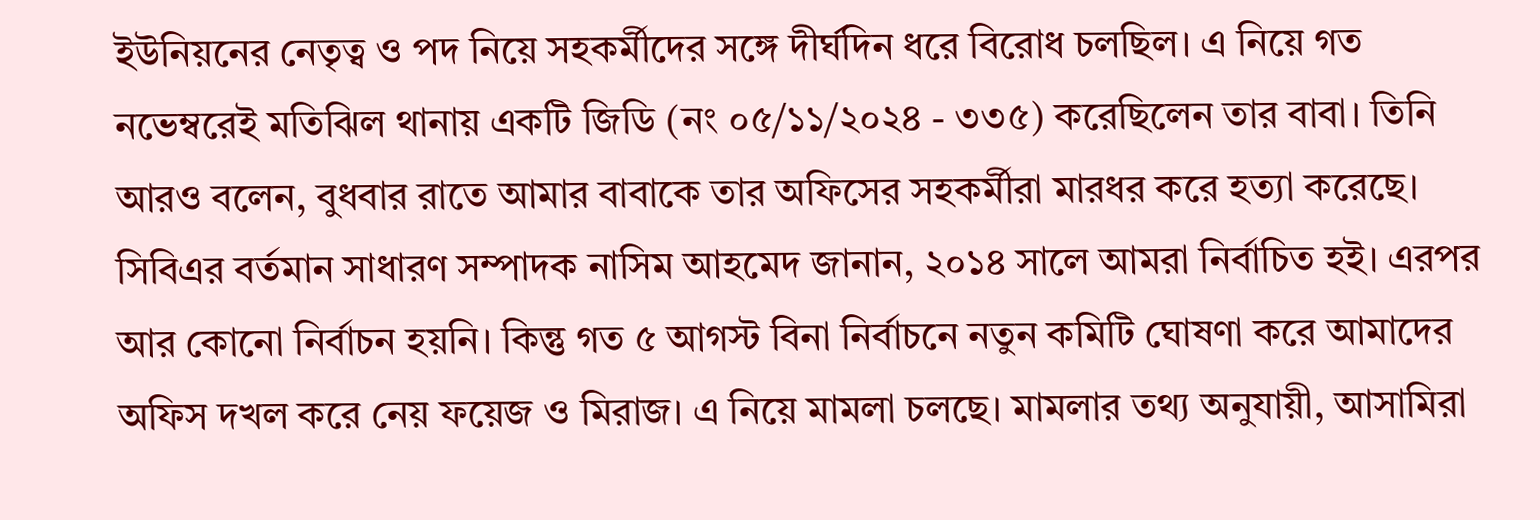ইউনিয়নের নেতৃত্ব ও পদ নিয়ে সহকর্মীদের সঙ্গে দীর্ঘদিন ধরে বিরোধ চলছিল। এ নিয়ে গত নভেম্বরেই মতিঝিল থানায় একটি জিডি (নং ০৫/১১/২০২৪ - ৩৩৫) করেছিলেন তার বাবা। তিনি আরও বলেন, বুধবার রাতে আমার বাবাকে তার অফিসের সহকর্মীরা মারধর করে হত্যা করেছে। সিবিএর বর্তমান সাধারণ সম্পাদক নাসিম আহমেদ জানান, ২০১৪ সালে আমরা নির্বাচিত হই। এরপর আর কোনো নির্বাচন হয়নি। কিন্তু গত ৫ আগস্ট বিনা নির্বাচনে নতুন কমিটি ঘোষণা করে আমাদের অফিস দখল করে নেয় ফয়েজ ও মিরাজ। এ নিয়ে মামলা চলছে। মামলার তথ্য অনুযায়ী, আসামিরা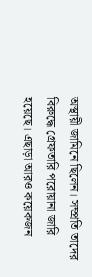অস্থায়ী জামিনে ছিলেন। সম্প্রতি তাদের বিরুদ্ধে গ্রেফতারি পরোয়ানা জারি হয়েছে। এছাড়া আরও কয়েকজন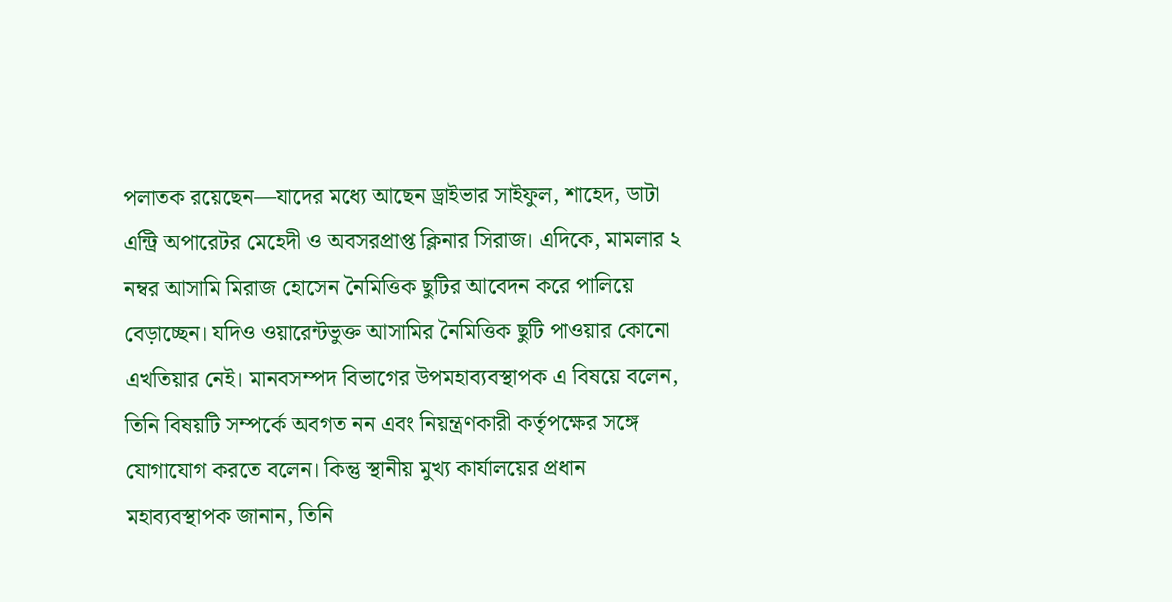পলাতক রয়েছেন—যাদের মধ্যে আছেন ড্রাইভার সাইফুল, শাহেদ, ডাটা এন্ট্রি অপারেটর মেহেদী ও অবসরপ্রাপ্ত ক্লিনার সিরাজ। এদিকে, মামলার ২ নম্বর আসামি মিরাজ হোসেন নৈমিত্তিক ছুটির আবেদন করে পালিয়ে বেড়াচ্ছেন। যদিও ওয়ারেন্টভুক্ত আসামির নৈমিত্তিক ছুটি পাওয়ার কোনো এখতিয়ার নেই। মানবসম্পদ বিভাগের উপমহাব্যবস্থাপক এ বিষয়ে বলেন, তিনি বিষয়টি সম্পর্কে অবগত নন এবং নিয়ন্ত্রণকারী কর্তৃপক্ষের সঙ্গে যোগাযোগ করতে বলেন। কিন্তু স্থানীয় মুখ্য কার্যালয়ের প্রধান মহাব্যবস্থাপক জানান, তিনি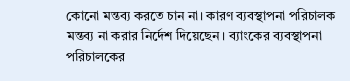কোনো মন্তব্য করতে চান না। কারণ ব্যবস্থাপনা পরিচালক মন্তব্য না করার নির্দেশ দিয়েছেন। ব্যাংকের ব্যবস্থাপনা পরিচালকের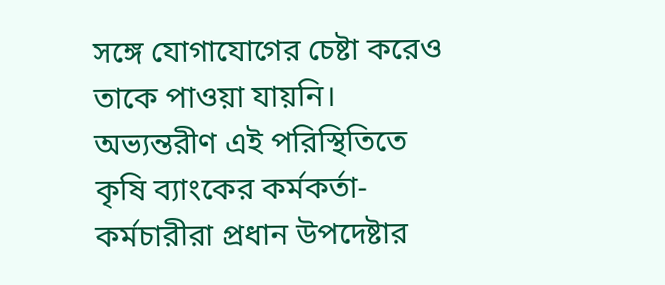সঙ্গে যোগাযোগের চেষ্টা করেও তাকে পাওয়া যায়নি। অভ্যন্তরীণ এই পরিস্থিতিতে কৃষি ব্যাংকের কর্মকর্তা-কর্মচারীরা প্রধান উপদেষ্টার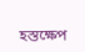হস্তক্ষেপ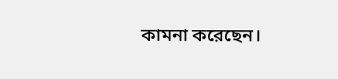কামনা করেছেন।